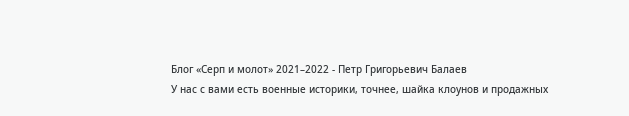Блог «Серп и молот» 2021–2022 - Петр Григорьевич Балаев
У нас с вами есть военные историки, точнее, шайка клоунов и продажных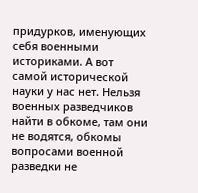придурков, именующих себя военными историками. А вот самой исторической науки у нас нет. Нельзя военных разведчиков найти в обкоме, там они не водятся, обкомы вопросами военной разведки не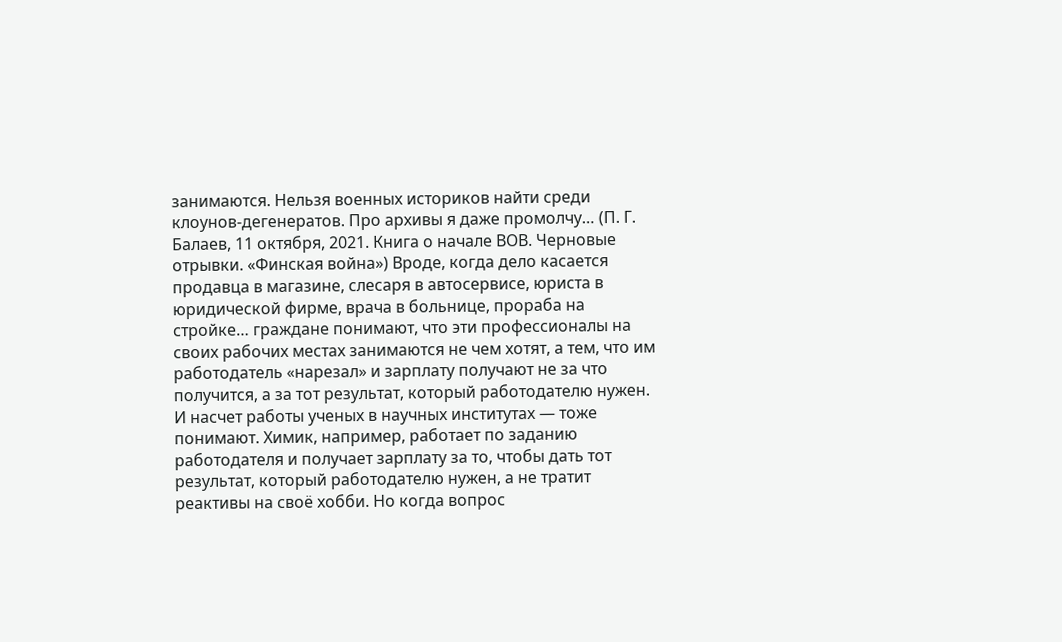занимаются. Нельзя военных историков найти среди клоунов-дегенератов. Про архивы я даже промолчу… (П. Г. Балаев, 11 октября, 2021. Книга о начале ВОВ. Черновые отрывки. «Финская война») Вроде, когда дело касается продавца в магазине, слесаря в автосервисе, юриста в юридической фирме, врача в больнице, прораба на стройке… граждане понимают, что эти профессионалы на своих рабочих местах занимаются не чем хотят, а тем, что им работодатель «нарезал» и зарплату получают не за что получится, а за тот результат, который работодателю нужен. И насчет работы ученых в научных институтах — тоже понимают. Химик, например, работает по заданию работодателя и получает зарплату за то, чтобы дать тот результат, который работодателю нужен, а не тратит реактивы на своё хобби. Но когда вопрос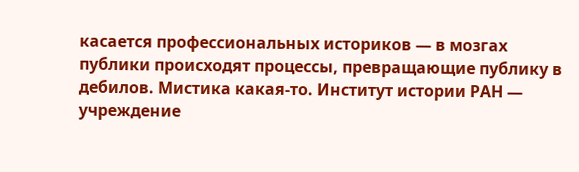касается профессиональных историков — в мозгах публики происходят процессы, превращающие публику в дебилов. Мистика какая-то. Институт истории РАН — учреждение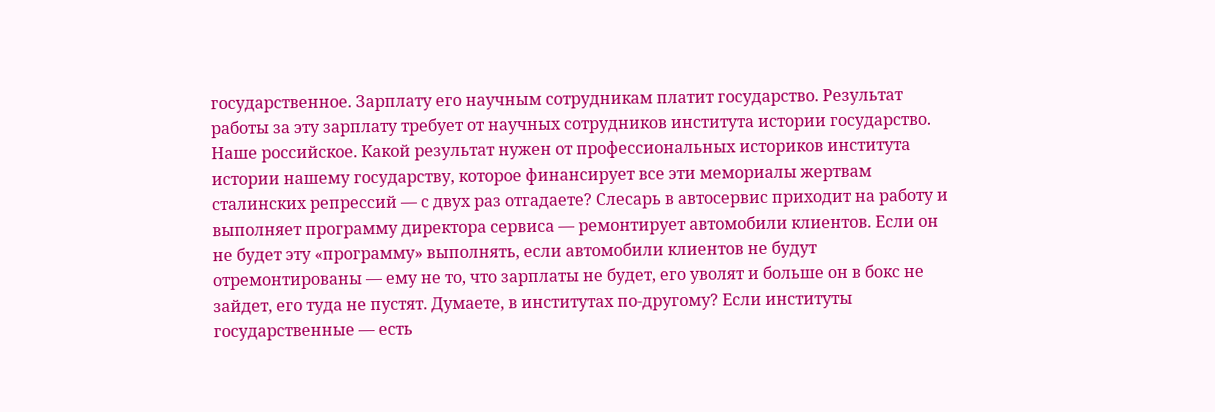государственное. Зарплату его научным сотрудникам платит государство. Результат работы за эту зарплату требует от научных сотрудников института истории государство. Наше российское. Какой результат нужен от профессиональных историков института истории нашему государству, которое финансирует все эти мемориалы жертвам сталинских репрессий — с двух раз отгадаете? Слесарь в автосервис приходит на работу и выполняет программу директора сервиса — ремонтирует автомобили клиентов. Если он не будет эту «программу» выполнять, если автомобили клиентов не будут отремонтированы — ему не то, что зарплаты не будет, его уволят и больше он в бокс не зайдет, его туда не пустят. Думаете, в институтах по-другому? Если институты государственные — есть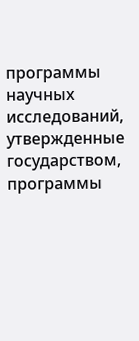программы научных исследований, утвержденные государством, программы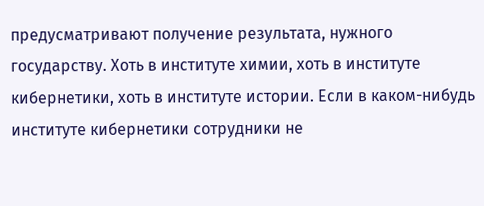предусматривают получение результата, нужного государству. Хоть в институте химии, хоть в институте кибернетики, хоть в институте истории. Если в каком-нибудь институте кибернетики сотрудники не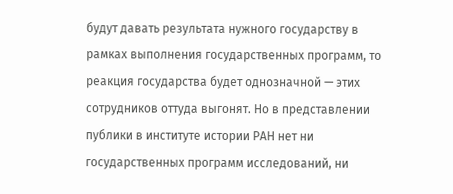будут давать результата нужного государству в рамках выполнения государственных программ, то реакция государства будет однозначной — этих сотрудников оттуда выгонят. Но в представлении публики в институте истории РАН нет ни государственных программ исследований, ни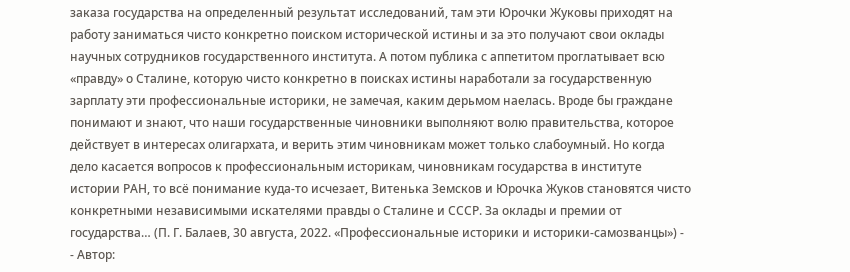заказа государства на определенный результат исследований, там эти Юрочки Жуковы приходят на работу заниматься чисто конкретно поиском исторической истины и за это получают свои оклады научных сотрудников государственного института. А потом публика с аппетитом проглатывает всю «правду» о Сталине, которую чисто конкретно в поисках истины наработали за государственную зарплату эти профессиональные историки, не замечая, каким дерьмом наелась. Вроде бы граждане понимают и знают, что наши государственные чиновники выполняют волю правительства, которое действует в интересах олигархата, и верить этим чиновникам может только слабоумный. Но когда дело касается вопросов к профессиональным историкам, чиновникам государства в институте истории РАН, то всё понимание куда-то исчезает, Витенька Земсков и Юрочка Жуков становятся чисто конкретными независимыми искателями правды о Сталине и СССР. За оклады и премии от государства… (П. Г. Балаев, 30 августа, 2022. «Профессиональные историки и историки-самозванцы») -
- Автор: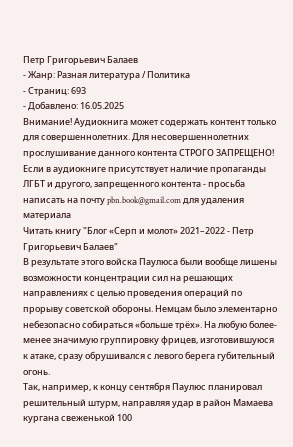Петр Григорьевич Балаев
- Жанр: Разная литература / Политика
- Страниц: 693
- Добавлено: 16.05.2025
Внимание! Аудиокнига может содержать контент только для совершеннолетних. Для несовершеннолетних прослушивание данного контента СТРОГО ЗАПРЕЩЕНО! Если в аудиокниге присутствует наличие пропаганды ЛГБТ и другого, запрещенного контента - просьба написать на почту pbn.book@gmail.com для удаления материала
Читать книгу "Блог «Серп и молот» 2021–2022 - Петр Григорьевич Балаев"
В результате этого войска Паулюса были вообще лишены возможности концентрации сил на решающих направлениях с целью проведения операций по прорыву советской обороны. Немцам было элементарно небезопасно собираться «больше трёх». На любую более-менее значимую группировку фрицев, изготовившуюся к атаке, сразу обрушивался с левого берега губительный огонь.
Так, например, к концу сентября Паулюс планировал решительный штурм, направляя удар в район Мамаева кургана свеженькой 100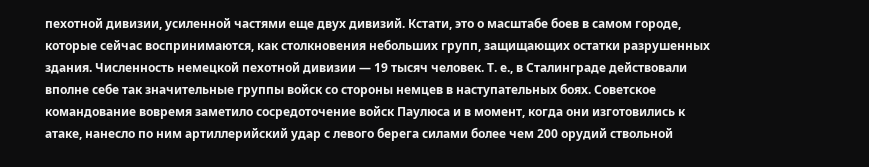пехотной дивизии, усиленной частями еще двух дивизий. Кстати, это о масштабе боев в самом городе, которые сейчас воспринимаются, как столкновения небольших групп, защищающих остатки разрушенных здания. Численность немецкой пехотной дивизии — 19 тысяч человек. Т. е., в Сталинграде действовали вполне себе так значительные группы войск со стороны немцев в наступательных боях. Советское командование вовремя заметило сосредоточение войск Паулюса и в момент, когда они изготовились к атаке, нанесло по ним артиллерийский удар с левого берега силами более чем 200 орудий ствольной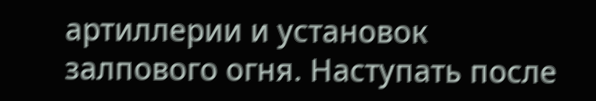артиллерии и установок залпового огня. Наступать после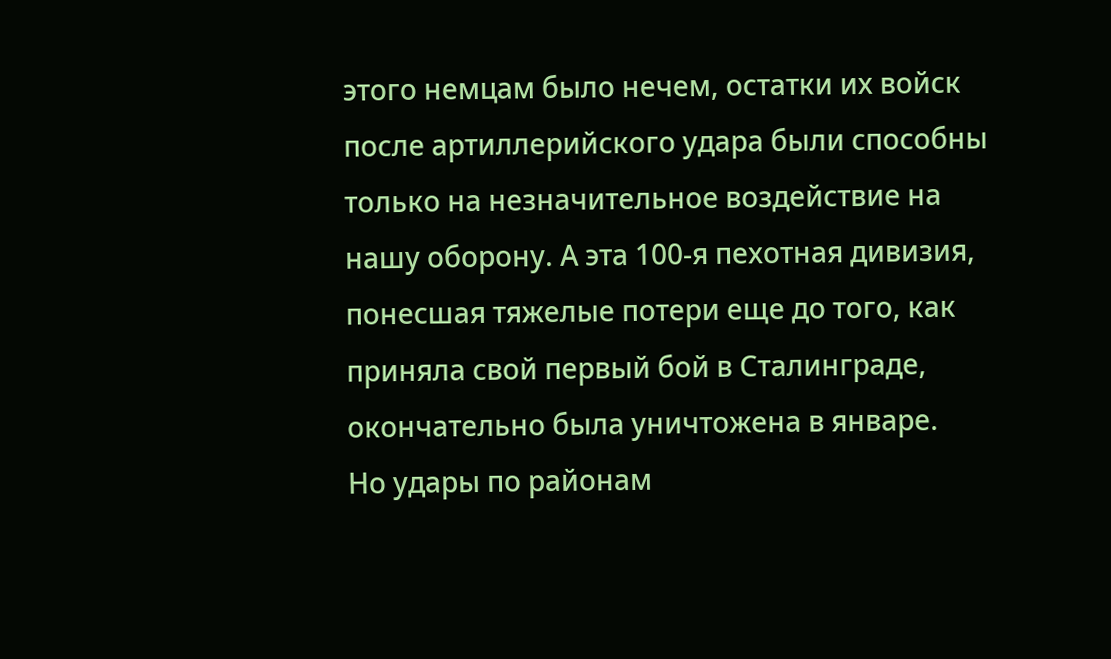этого немцам было нечем, остатки их войск после артиллерийского удара были способны только на незначительное воздействие на нашу оборону. А эта 100-я пехотная дивизия, понесшая тяжелые потери еще до того, как приняла свой первый бой в Сталинграде, окончательно была уничтожена в январе.
Но удары по районам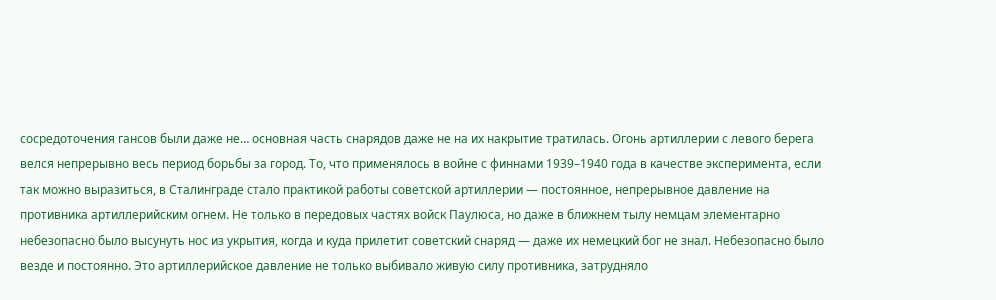сосредоточения гансов были даже не… основная часть снарядов даже не на их накрытие тратилась. Огонь артиллерии с левого берега велся непрерывно весь период борьбы за город. То, что применялось в войне с финнами 1939–1940 года в качестве эксперимента, если так можно выразиться, в Сталинграде стало практикой работы советской артиллерии — постоянное, непрерывное давление на противника артиллерийским огнем. Не только в передовых частях войск Паулюса, но даже в ближнем тылу немцам элементарно небезопасно было высунуть нос из укрытия, когда и куда прилетит советский снаряд — даже их немецкий бог не знал. Небезопасно было везде и постоянно. Это артиллерийское давление не только выбивало живую силу противника, затрудняло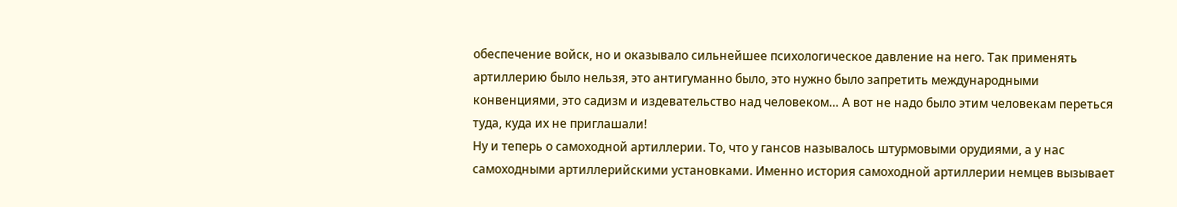обеспечение войск, но и оказывало сильнейшее психологическое давление на него. Так применять артиллерию было нельзя, это антигуманно было, это нужно было запретить международными конвенциями, это садизм и издевательство над человеком… А вот не надо было этим человекам переться туда, куда их не приглашали!
Ну и теперь о самоходной артиллерии. То, что у гансов называлось штурмовыми орудиями, а у нас самоходными артиллерийскими установками. Именно история самоходной артиллерии немцев вызывает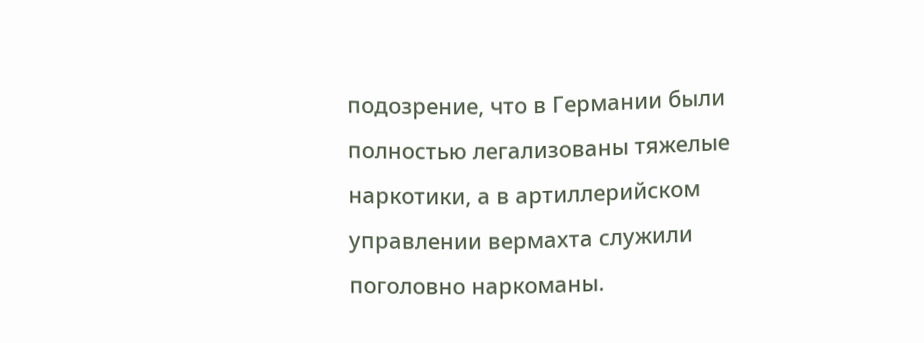подозрение, что в Германии были полностью легализованы тяжелые наркотики, а в артиллерийском управлении вермахта служили поголовно наркоманы.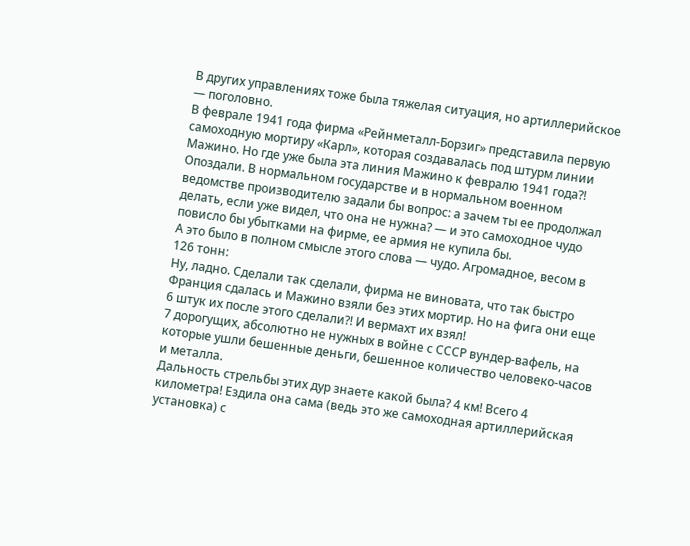В других управлениях тоже была тяжелая ситуация, но артиллерийское — поголовно.
В феврале 1941 года фирма «Рейнметалл-Борзиг» представила первую самоходную мортиру «Карл», которая создавалась под штурм линии Мажино. Но где уже была эта линия Мажино к февралю 1941 года?! Опоздали. В нормальном государстве и в нормальном военном ведомстве производителю задали бы вопрос: а зачем ты ее продолжал делать, если уже видел, что она не нужна? — и это самоходное чудо повисло бы убытками на фирме, ее армия не купила бы.
А это было в полном смысле этого слова — чудо. Агромадное, весом в 126 тонн:
Ну, ладно. Сделали так сделали, фирма не виновата, что так быстро Франция сдалась и Мажино взяли без этих мортир. Но на фига они еще 6 штук их после этого сделали?! И вермахт их взял!
7 дорогущих, абсолютно не нужных в войне с СССР вундер-вафель, на которые ушли бешенные деньги, бешенное количество человеко-часов и металла.
Дальность стрельбы этих дур знаете какой была? 4 км! Всего 4 километра! Ездила она сама (ведь это же самоходная артиллерийская установка) с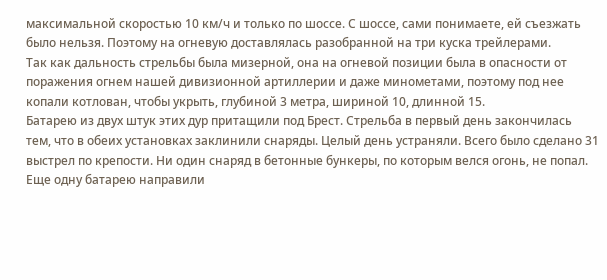максимальной скоростью 10 км/ч и только по шоссе. С шоссе, сами понимаете, ей съезжать было нельзя. Поэтому на огневую доставлялась разобранной на три куска трейлерами.
Так как дальность стрельбы была мизерной, она на огневой позиции была в опасности от поражения огнем нашей дивизионной артиллерии и даже минометами, поэтому под нее копали котлован, чтобы укрыть, глубиной 3 метра, шириной 10, длинной 15.
Батарею из двух штук этих дур притащили под Брест. Стрельба в первый день закончилась тем, что в обеих установках заклинили снаряды. Целый день устраняли. Всего было сделано 31 выстрел по крепости. Ни один снаряд в бетонные бункеры, по которым велся огонь, не попал.
Еще одну батарею направили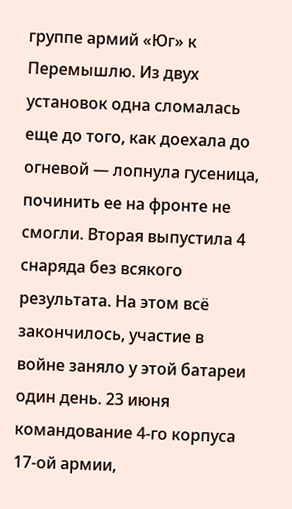группе армий «Юг» к Перемышлю. Из двух установок одна сломалась еще до того, как доехала до огневой — лопнула гусеница, починить ее на фронте не смогли. Вторая выпустила 4 снаряда без всякого результата. На этом всё закончилось, участие в войне заняло у этой батареи один день. 23 июня командование 4-го корпуса 17-ой армии,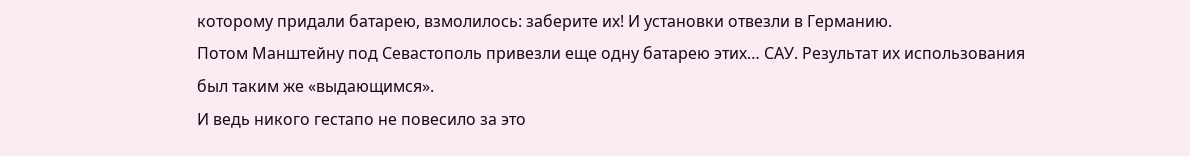которому придали батарею, взмолилось: заберите их! И установки отвезли в Германию.
Потом Манштейну под Севастополь привезли еще одну батарею этих… САУ. Результат их использования был таким же «выдающимся».
И ведь никого гестапо не повесило за это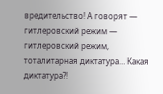вредительство! А говорят — гитлеровский режим — гитлеровский режим, тоталитарная диктатура… Какая диктатура?!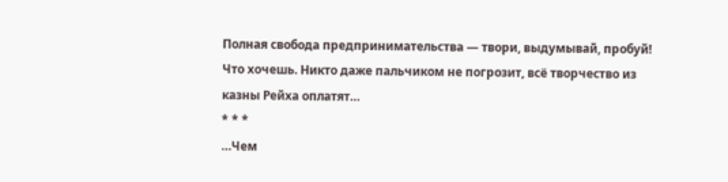Полная свобода предпринимательства — твори, выдумывай, пробуй! Что хочешь. Никто даже пальчиком не погрозит, всё творчество из казны Рейха оплатят…
* * *
…Чем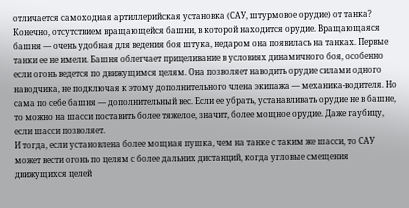отличается самоходная артиллерийская установка (САУ, штурмовое орудие) от танка? Конечно, отсутствием вращающейся башни, в которой находится орудие. Вращающаяся башня — очень удобная для ведения боя штука, недаром она появилась на танках. Первые танки ее не имели. Башня облегчает прицеливание в условиях динамичного боя, особенно если огонь ведется по движущимся целям. Она позволяет наводить орудие силами одного наводчика, не подключая к этому дополнительного члена экипажа — механика-водителя. Но сама по себе башня — дополнительный вес. Если ее убрать, устанавливать орудие не в башне, то можно на шасси поставить более тяжелое, значит, более мощное орудие. Даже гаубицу, если шасси позволяет.
И тогда, если установлена более мощная пушка, чем на танке с таким же шасси, то САУ может вести огонь по целям с более дальних дистанций, когда угловые смещения движущихся целей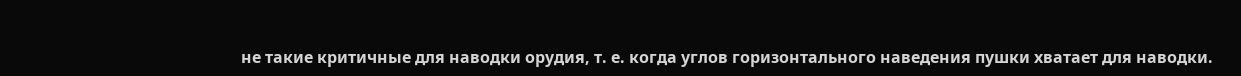не такие критичные для наводки орудия, т. е. когда углов горизонтального наведения пушки хватает для наводки.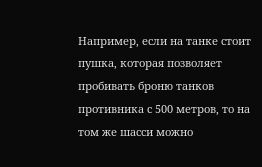Например, если на танке стоит пушка, которая позволяет пробивать броню танков противника с 500 метров, то на том же шасси можно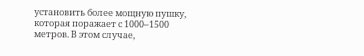установить более мощную пушку, которая поражает с 1000–1500 метров. В этом случае,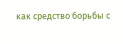как средство борьбы с